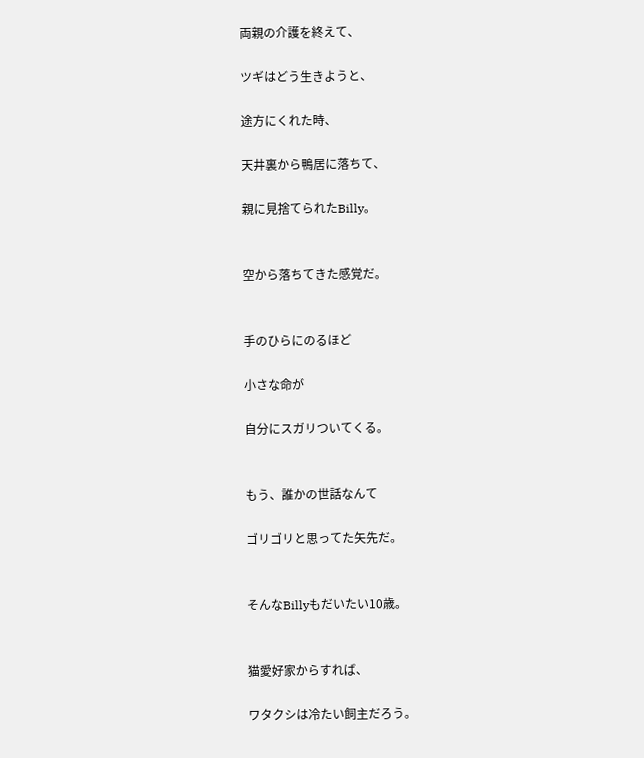両親の介護を終えて、

ツギはどう生きようと、

途方にくれた時、

天井裏から鴨居に落ちて、

親に見捨てられたBilly。


空から落ちてきた感覚だ。


手のひらにのるほど

小さな命が

自分にスガリついてくる。


もう、誰かの世話なんて

ゴリゴリと思ってた矢先だ。


そんなBillyもだいたい10歳。


猫愛好家からすれば、

ワタクシは冷たい飼主だろう。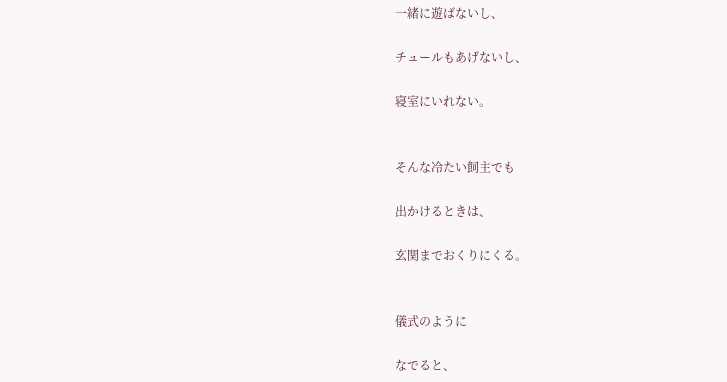一緒に遊ばないし、

チュールもあげないし、

寝室にいれない。


そんな冷たい飼主でも

出かけるときは、

玄関までおくりにくる。


儀式のように

なでると、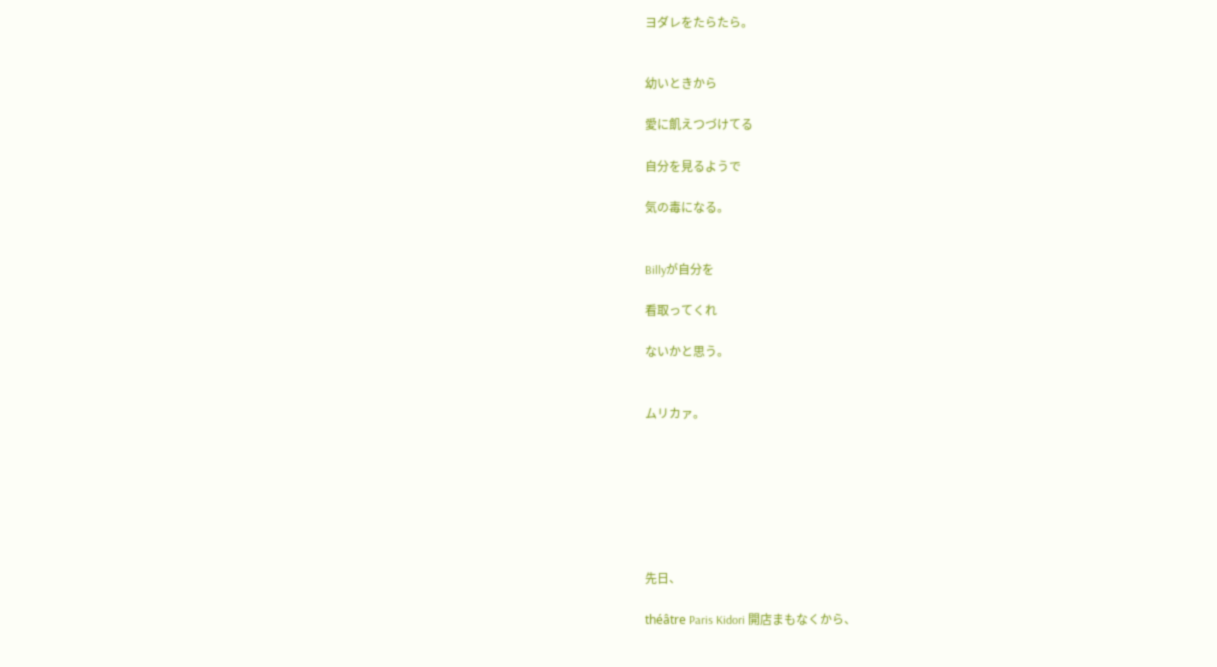ヨダレをたらたら。


幼いときから

愛に飢えつづけてる

自分を見るようで

気の毒になる。


Billyが自分を

看取ってくれ

ないかと思う。


ムリカァ。







先日、

théâtre Paris Kidori 開店まもなくから、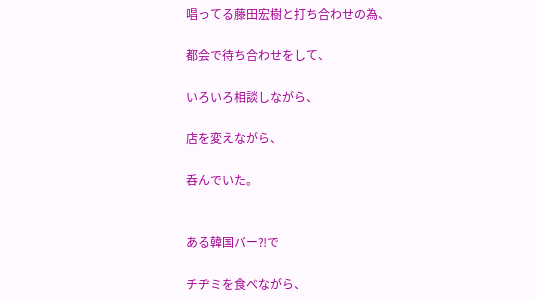唱ってる藤田宏樹と打ち合わせの為、

都会で待ち合わせをして、

いろいろ相談しながら、

店を変えながら、

呑んでいた。


ある韓国バー⁈で

チヂミを食べながら、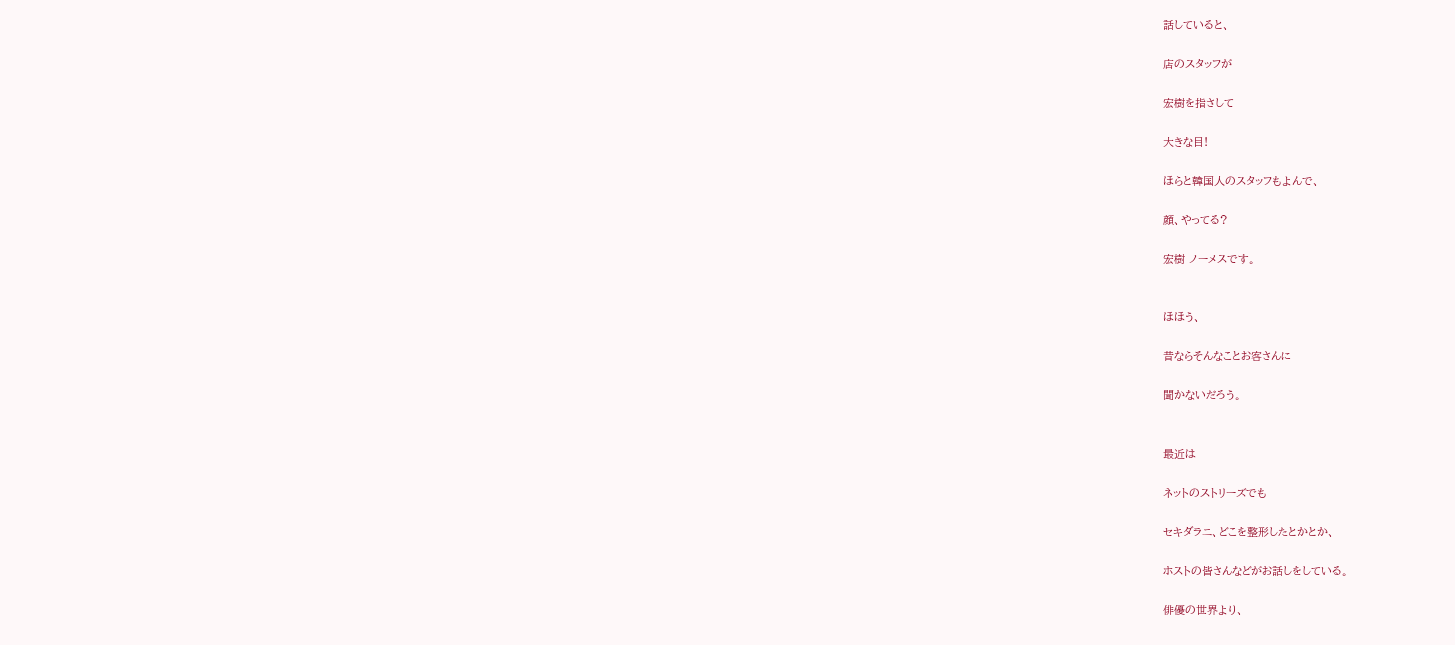話していると、

店のスタッフが

宏樹を指さして

大きな目!

ほらと韓国人のスタッフもよんで、

顔、やってる?

宏樹 ノーメスです。


ほほう、

昔ならそんなことお客さんに

聞かないだろう。


最近は

ネットのストリーズでも

セキダラニ、どこを整形したとかとか、

ホストの皆さんなどがお話しをしている。

俳優の世界より、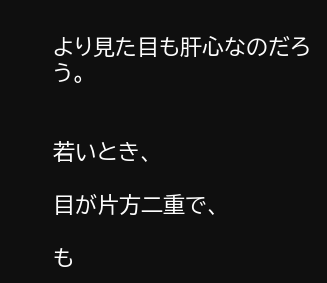より見た目も肝心なのだろう。


若いとき、

目が片方二重で、

も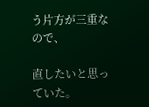う片方が三重なので、

直したいと思っていた。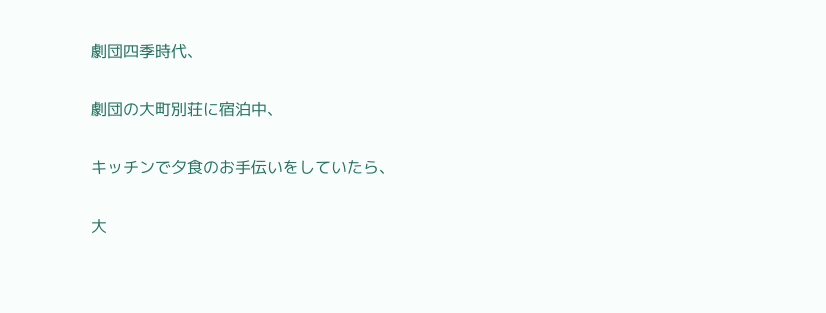劇団四季時代、

劇団の大町別荘に宿泊中、

キッチンで夕食のお手伝いをしていたら、

大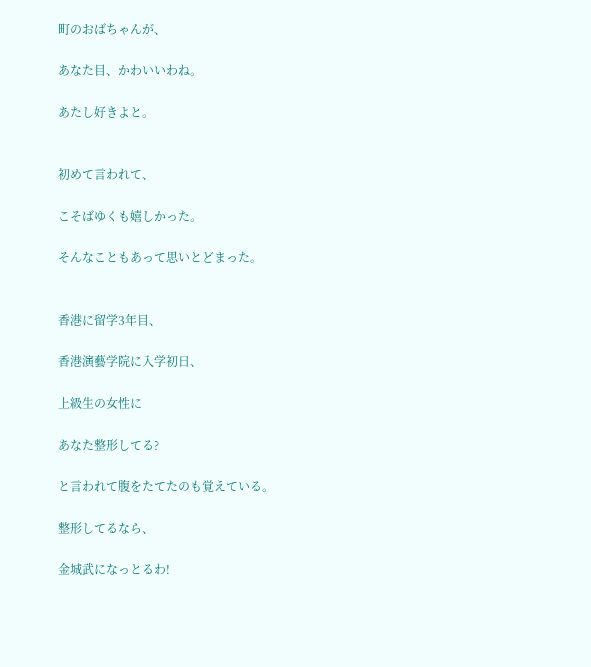町のおばちゃんが、

あなた目、かわいいわね。

あたし好きよと。


初めて言われて、

こそばゆくも嬉しかった。

そんなこともあって思いとどまった。


香港に留学3年目、

香港演藝学院に入学初日、

上級生の女性に

あなた整形してる?

と言われて腹をたてたのも覚えている。

整形してるなら、

金城武になっとるわ!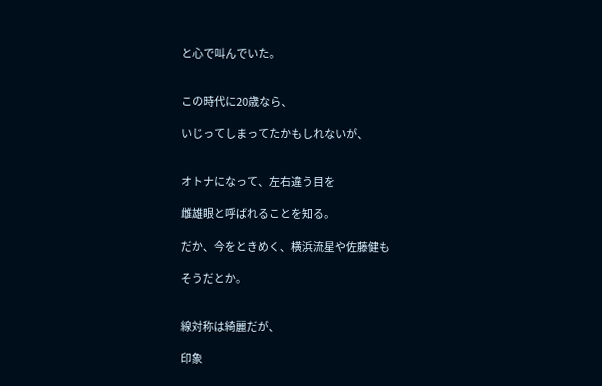と心で叫んでいた。


この時代に20歳なら、

いじってしまってたかもしれないが、


オトナになって、左右違う目を

雌雄眼と呼ばれることを知る。

だか、今をときめく、横浜流星や佐藤健も

そうだとか。


線対称は綺麗だが、

印象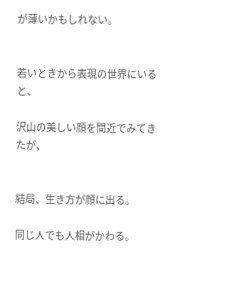が薄いかもしれない。


若いときから表現の世界にいると、

沢山の美しい顔を間近でみてきたが、


結局、生き方が顔に出る。

同じ人でも人相がかわる。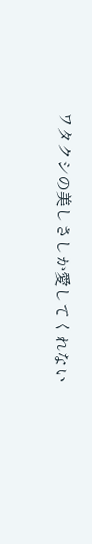ワタクシの美しさしか愛してくれない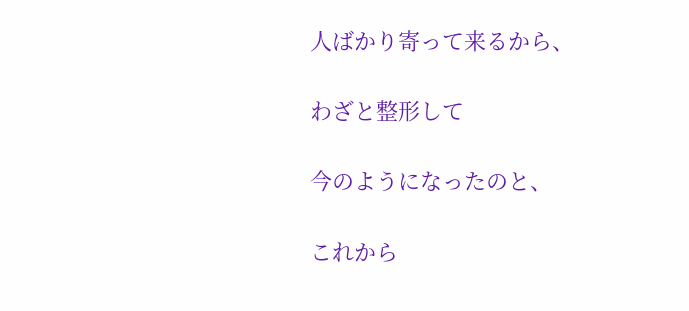人ばかり寄って来るから、

わざと整形して

今のようになったのと、

これから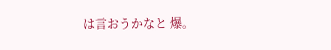は言おうかなと 爆。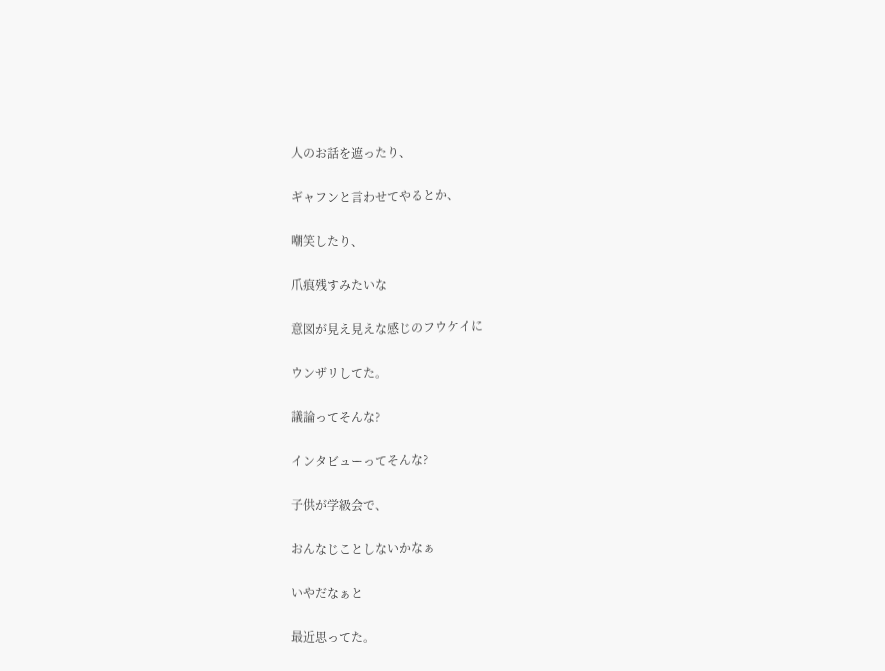人のお話を遮ったり、

ギャフンと言わせてやるとか、

嘲笑したり、

爪痕残すみたいな

意図が見え見えな感じのフウケイに

ウンザリしてた。

議論ってそんな?

インタビューってそんな?

子供が学級会で、

おんなじことしないかなぁ

いやだなぁと

最近思ってた。